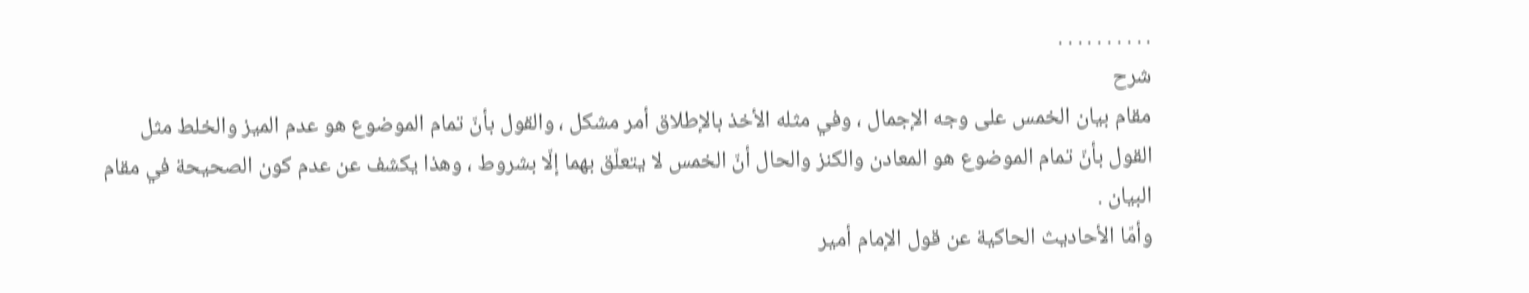. . . . . . . . . .
شرح
مقام بيان الخمس على وجه الإجمال ، وفي مثله الأخذ بالإطلاق أمر مشكل ، والقول بأنّ تمام الموضوع هو عدم الميز والخلط مثل القول بأنّ تمام الموضوع هو المعادن والكنز والحال أنّ الخمس لا يتعلّق بهما إلّا بشروط ، وهذا يكشف عن عدم كون الصحيحة في مقام البيان .
وأمّا الأحاديث الحاكية عن قول الإمام أمير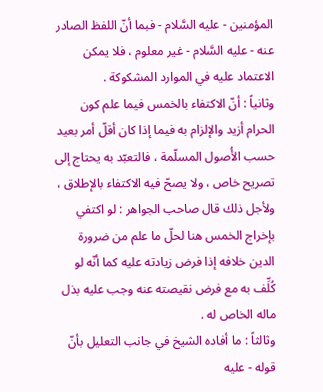المؤمنين - عليه السَّلام - فبما أنّ اللفظ الصادر عنه - عليه السَّلام - غير معلوم ، فلا يمكن الاعتماد عليه في الموارد المشكوكة .
وثانياً : أنّ الاكتفاء بالخمس فيما علم كون الحرام أزيد والإلزام به فيما إذا كان أقلّ أمر بعيد حسب الأُصول المسلّمة ، فالتعبّد به يحتاج إلى تصريح خاص ، ولا يصحّ فيه الاكتفاء بالإطلاق ، ولأجل ذلك قال صاحب الجواهر : لو اكتفي بإخراج الخمس هنا لحلّ ما علم من ضرورة الدين خلافه إذا فرض زيادته عليه كما أنّه لو كُلِّف به مع فرض نقيصته عنه وجب عليه بذل ماله الخاص له .
وثالثاً : ما أفاده الشيخ في جانب التعليل بأنّ قوله - عليه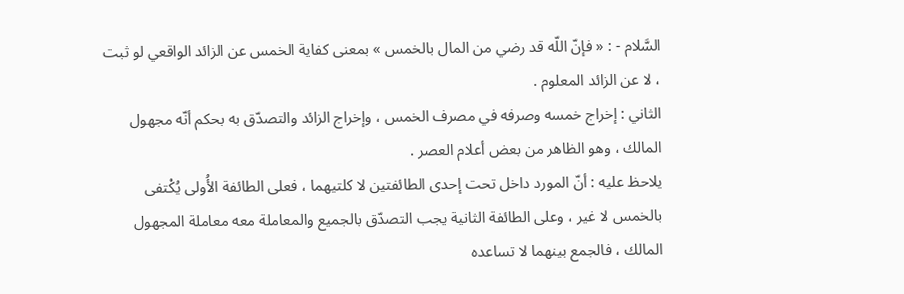السَّلام - : « فإنّ اللّه قد رضي من المال بالخمس » بمعنى كفاية الخمس عن الزائد الواقعي لو ثبت ، لا عن الزائد المعلوم .
الثاني : إخراج خمسه وصرفه في مصرف الخمس ، وإخراج الزائد والتصدّق به بحكم أنّه مجهول المالك ، وهو الظاهر من بعض أعلام العصر .
يلاحظ عليه : أنّ المورد داخل تحت إحدى الطائفتين لا كلتيهما ، فعلى الطائفة الأُولى يُكْتفى بالخمس لا غير ، وعلى الطائفة الثانية يجب التصدّق بالجميع والمعاملة معه معاملة المجهول المالك ، فالجمع بينهما لا تساعده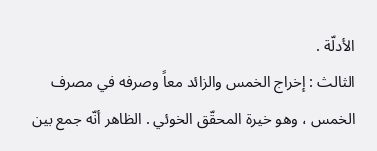الأدلّة .
الثالث : إخراج الخمس والزائد معاً وصرفه في مصرف الخمس ، وهو خيرة المحقّق الخوئي . الظاهر أنّه جمع بين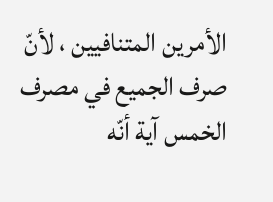الأمرين المتنافيين ، لأنّ صرف الجميع في مصرف الخمس آية أنّه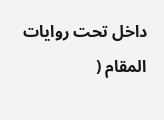داخل تحت روايات المقام (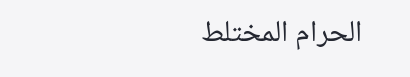الحرام المختلط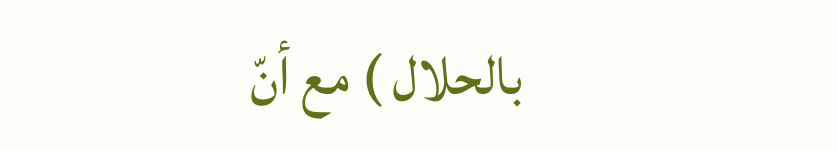بالحلال ) مع أنّ